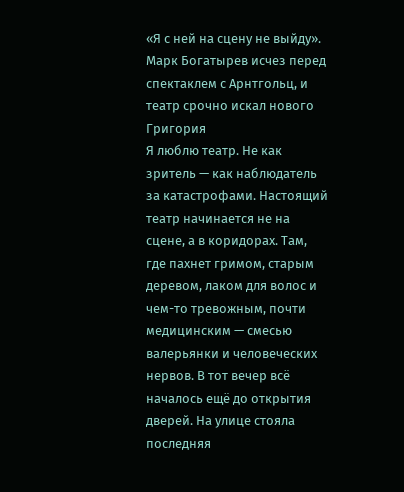«Я с ней на сцену не выйду». Марк Богатырев исчез перед спектаклем с Арнтгольц, и театр срочно искал нового Григория
Я люблю театр. Не как зритель — как наблюдатель за катастрофами. Настоящий театр начинается не на сцене, а в коридорах. Там, где пахнет гримом, старым деревом, лаком для волос и чем-то тревожным, почти медицинским — смесью валерьянки и человеческих нервов. В тот вечер всё началось ещё до открытия дверей. На улице стояла последняя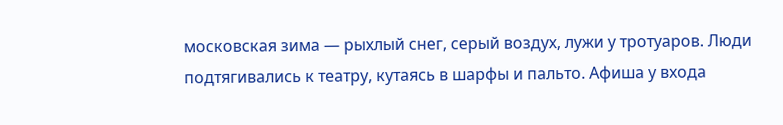московская зима — рыхлый снег, серый воздух, лужи у тротуаров. Люди подтягивались к театру, кутаясь в шарфы и пальто. Афиша у входа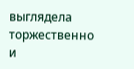выглядела торжественно и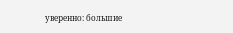уверенно: большие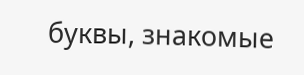буквы, знакомые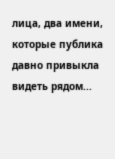лица, два имени, которые публика давно привыкла видеть рядом...